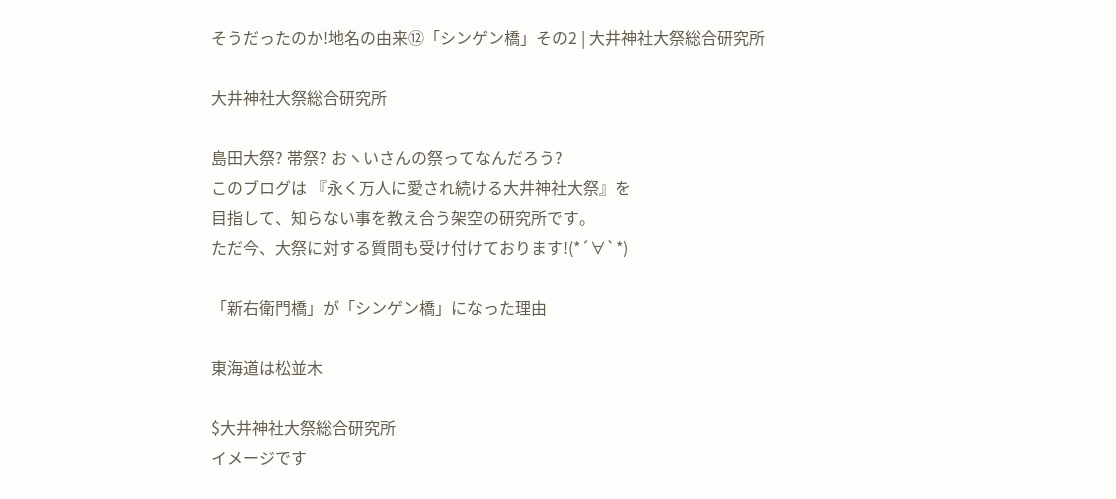そうだったのか!地名の由来⑫「シンゲン橋」その2 | 大井神社大祭総合研究所

大井神社大祭総合研究所

島田大祭? 帯祭? おヽいさんの祭ってなんだろう?
このブログは 『永く万人に愛され続ける大井神社大祭』を
目指して、知らない事を教え合う架空の研究所です。
ただ今、大祭に対する質問も受け付けております!(*´∀`*)

「新右衛門橋」が「シンゲン橋」になった理由

東海道は松並木

$大井神社大祭総合研究所
イメージです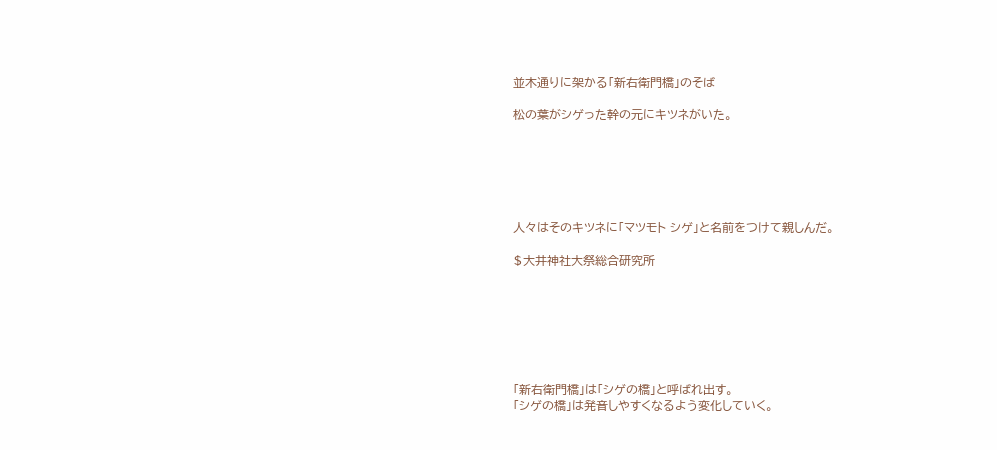並木通りに架かる「新右衛門橋」のそば

松の葉がシゲった幹の元にキツネがいた。






人々はそのキツネに「マツモト シゲ」と名前をつけて親しんだ。

$大井神社大祭総合研究所







「新右衛門橋」は「シゲの橋」と呼ばれ出す。
「シゲの橋」は発音しやすくなるよう変化していく。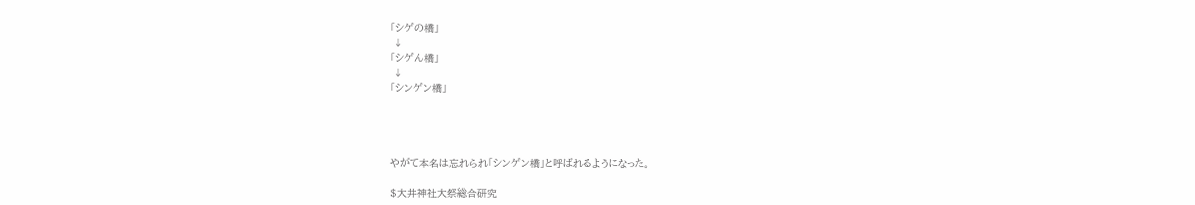「シゲの橋」
 ↓
「シゲん橋」
 ↓
「シンゲン橋」




やがて本名は忘れられ「シンゲン橋」と呼ばれるようになった。

$大井神社大祭総合研究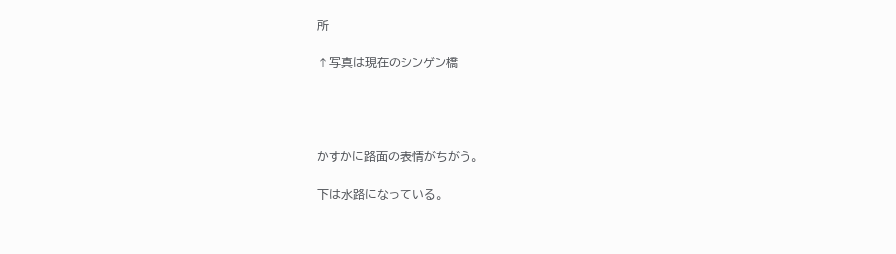所

↑写真は現在のシンゲン橋




かすかに路面の表情がちがう。

下は水路になっている。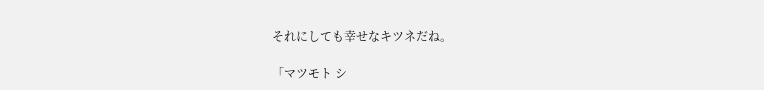それにしても幸せなキツネだね。

「マツモト シ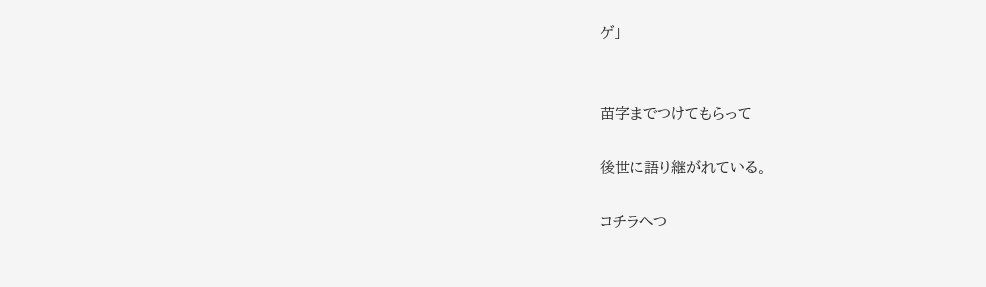ゲ」


苗字までつけてもらって

後世に語り継がれている。

コチラへつ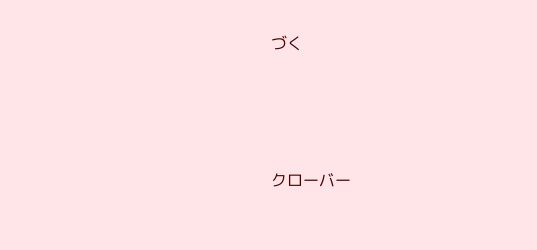づく




クローバー